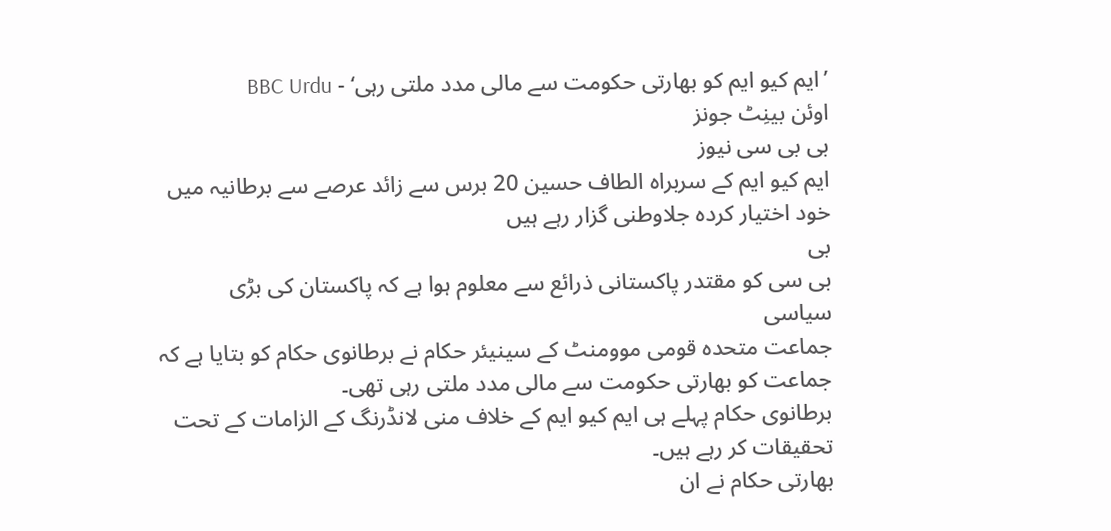’ایم کیو ایم کو بھارتی حکومت سے مالی مدد ملتی رہی‘ - BBC Urdu
اوئن بینِٹ جونز
بی بی سی نیوز
ایم کیو ایم کے سربراہ الطاف حسین 20 برس سے زائد عرصے سے برطانیہ میں خود اختیار کردہ جلاوطنی گزار رہے ہیں
بی
بی سی کو مقتدر پاکستانی ذرائع سے معلوم ہوا ہے کہ پاکستان کی بڑی سیاسی
جماعت متحدہ قومی موومنٹ کے سینیئر حکام نے برطانوی حکام کو بتایا ہے کہ
جماعت کو بھارتی حکومت سے مالی مدد ملتی رہی تھی۔
برطانوی حکام پہلے ہی ایم کیو ایم کے خلاف منی لانڈرنگ کے الزامات کے تحت تحقیقات کر رہے ہیں۔
بھارتی حکام نے ان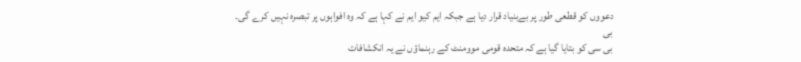دعووں کو قطعی طور پر بےبنیاد قرار دیا ہے جبکہ ایم کیو ایم نے کہا ہے کہ وہ افواہوں پر تبصرہ نہیں کرے گی۔
بی
بی سی کو بتایا گیا ہے کہ متحدہ قومی موومنٹ کے رہنماؤں نے یہ انکشافات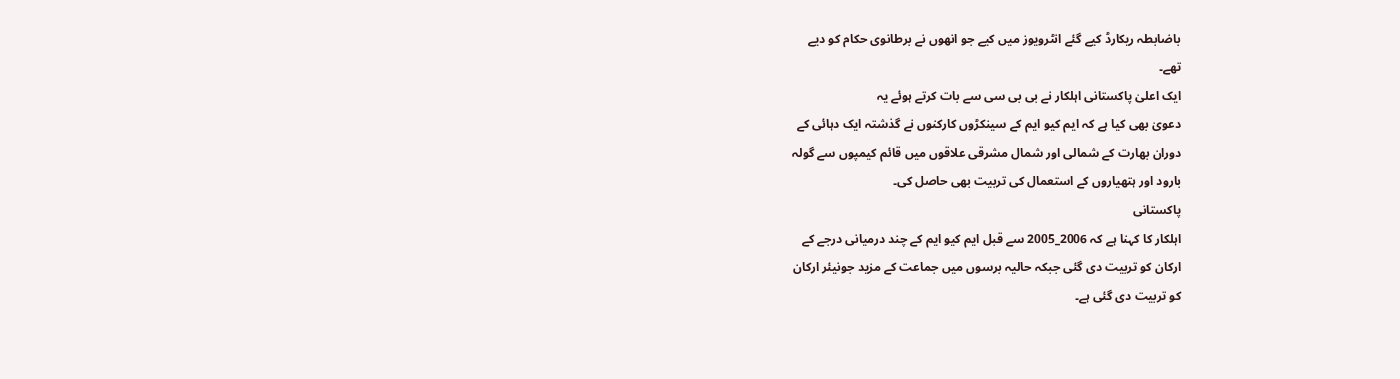باضابطہ ریکارڈ کیے گئے انٹرویوز میں کیے جو انھوں نے برطانوی حکام کو دیے
تھے۔
ایک اعلیٰ پاکستانی اہلکار نے بی بی سی سے بات کرتے ہوئے یہ
دعویٰ بھی کیا ہے کہ ایم کیو ایم کے سینکڑوں کارکنوں نے گذشتہ ایک دہائی کے
دوران بھارت کے شمالی اور شمال مشرقی علاقوں میں قائم کیمپوں سے گولہ
بارود اور ہتھیاروں کے استعمال کی تربیت بھی حاصل کی۔
پاکستانی
اہلکار کا کہنا ہے کہ 2006_2005 سے قبل ایم کیو ایم کے چند درمیانی درجے کے
ارکان کو تربیت دی گئی جبکہ حالیہ برسوں میں جماعت کے مزید جونیئر ارکان
کو تربیت دی گئی ہے۔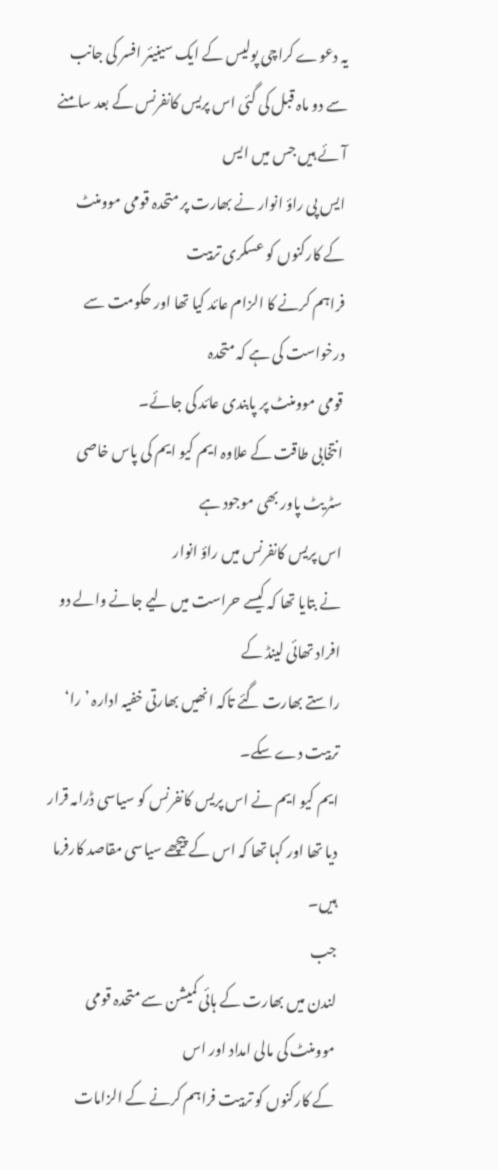یہ دعوے کراچی پولیس کے ایک سینیئر افسر کی جانب
سے دو ماہ قبل کی گئی اس پریس کانفرنس کے بعد سامنے آئے ہیں جس میں ایس
ایس پی راؤ انوار نے بھارت پر متحدہ قومی موومنٹ کے کارکنوں کو عسکری تربیت
فراہم کرنے کا الزام عائد کیا تھا اور حکومت سے درخواست کی ہے کہ متحدہ
قومی موومنٹ پر پابندی عائد کی جائے۔
انتخابی طاقت کے علاوہ ایم کیو ایم کی پاس خاصی سٹریٹ پاور بھی موجود ہے
اس پریس کانفرنس میں راؤ انوار
نے بتایا تھا کہ کیسے حراست میں لیے جانے والے دو افراد تھائی لینڈ کے
راستے بھارت گئے تاکہ انھیں بھارتی خفیہ ادارہ ’را‘ تربیت دے سکے۔
ایم کیو ایم نے اس پریس کانفرنس کو سیاسی ڈرامہ قرار دیا تھا اور کہا تھا کہ اس کے پیچھے سیاسی مقاصد کارفرما ہیں۔
جب
لندن میں بھارت کے ہائی کمیشن سے متحدہ قومی موومنٹ کی مالی امداد اور اس
کے کارکنوں کو تربیت فراہم کرنے کے الزامات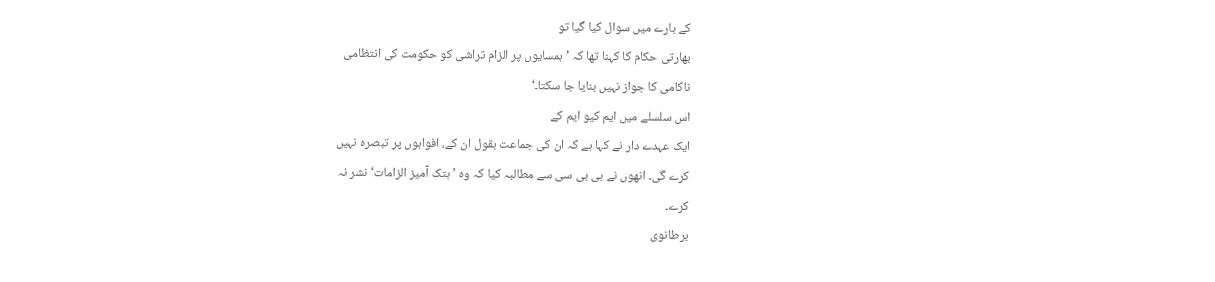کے بارے میں سوال کیا گیا تو
بھارتی حکام کا کہنا تھا کہ ’ہمسایوں پر الزام تراشی کو حکومت کی انتظامی
ناکامی کا جواز نہیں بنایا جا سکتا۔‘
اس سلسلے میں ایم کیو ایم کے
ایک عہدے دار نے کہا ہے کہ ان کی جماعت بقول ان کے، افواہوں پر تبصرہ نہیں
کرے گی۔ انھوں نے بی بی سی سے مطالبہ کیا کہ وہ ’ہتک آمیز الزامات‘ نشر نہ
کرے۔
برطانوی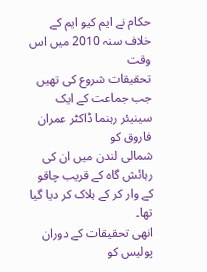حکام نے ایم کیو ایم کے خلاف سنہ 2010 میں اس وقت
تحقیقات شروع کی تھیں جب جماعت کے ایک سینیئر رہنما ڈاکٹر عمران فاروق کو
شمالی لندن میں ان کی رہائش گاہ کے قریب چاقو کے وار کر کے ہلاک کر دیا گیا
تھا۔
انھی تحقیقات کے دوران پولیس کو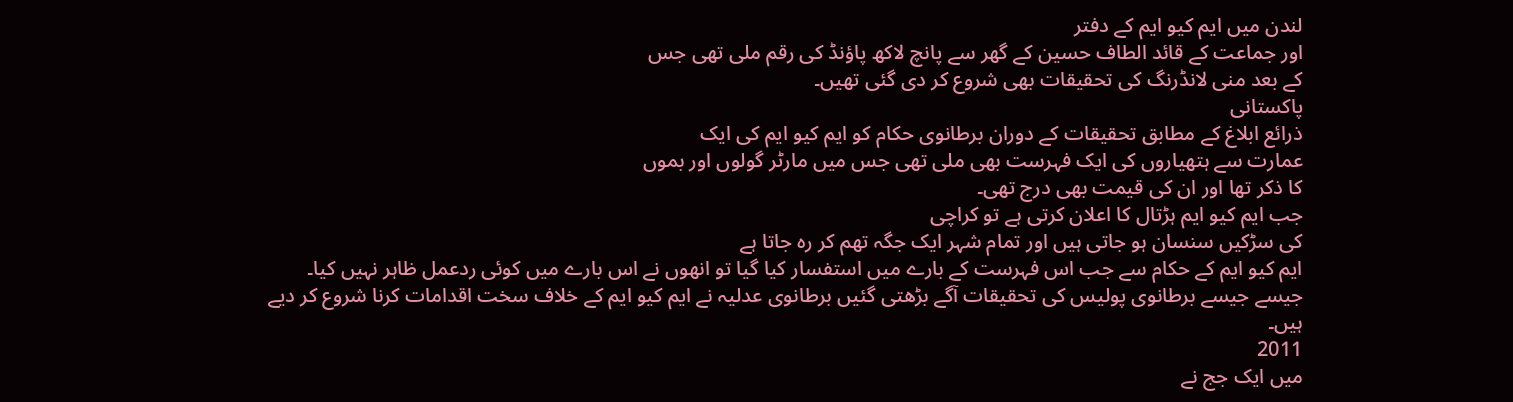لندن میں ایم کیو ایم کے دفتر
اور جماعت کے قائد الطاف حسین کے گھر سے پانچ لاکھ پاؤنڈ کی رقم ملی تھی جس
کے بعد منی لانڈرنگ کی تحقیقات بھی شروع کر دی گئی تھیں۔
پاکستانی
ذرائع ابلاغ کے مطابق تحقیقات کے دوران برطانوی حکام کو ایم کیو ایم کی ایک
عمارت سے ہتھیاروں کی ایک فہرست بھی ملی تھی جس میں مارٹر گولوں اور بموں
کا ذکر تھا اور ان کی قیمت بھی درج تھی۔
جب ایم کیو ایم ہڑتال کا اعلان کرتی ہے تو کراچی
کی سڑکیں سنسان ہو جاتی ہیں اور تمام شہر ایک جگہ تھم کر رہ جاتا ہے
ایم کیو ایم کے حکام سے جب اس فہرست کے بارے میں استفسار کیا گیا تو انھوں نے اس بارے میں کوئی ردعمل ظاہر نہیں کیا۔
جیسے جیسے برطانوی پولیس کی تحقیقات آگے بڑھتی گئیں برطانوی عدلیہ نے ایم کیو ایم کے خلاف سخت اقدامات کرنا شروع کر دیے ہیں۔
2011
میں ایک جج نے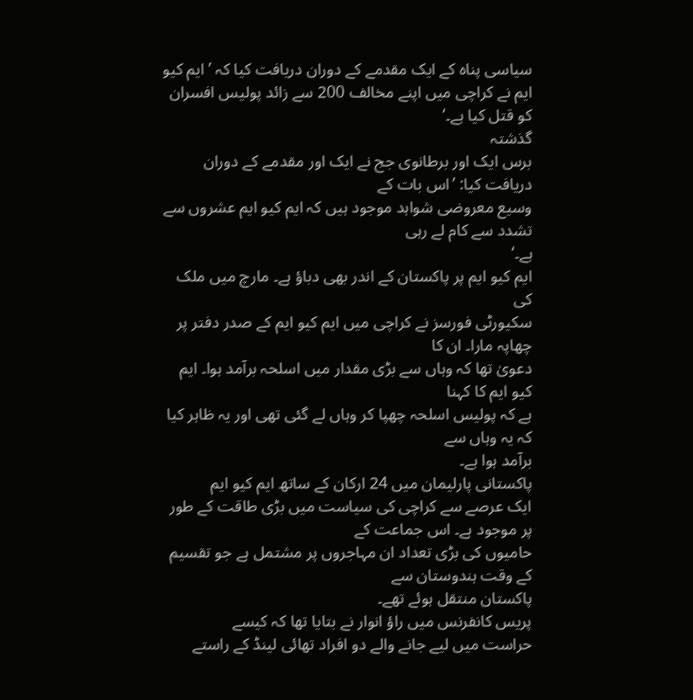سیاسی پناہ کے ایک مقدمے کے دوران دریافت کیا کہ ’ایم کیو
ایم نے کراچی میں اپنے مخالف 200 سے زائد پولیس افسران کو قتل کیا ہے۔‘
گذشتہ
برس ایک اور برطانوی جج نے ایک اور مقدمے کے دوران دریافت کیا: ’اس بات کے
وسیع معروضی شواہد موجود ہیں کہ ایم کیو ایم عشروں سے تشدد سے کام لے رہی
ہے۔‘
ایم کیو ایم پر پاکستان کے اندر بھی دباؤ ہے۔ مارچ میں ملک کی
سکیورٹی فورسز نے کراچی میں ایم کیو ایم کے صدر دفتر پر چھاپہ مارا۔ ان کا
دعویٰ تھا کہ وہاں سے بڑی مقدار میں اسلحہ برآمد ہوا۔ ایم کیو ایم کا کہنا
ہے کہ پولیس اسلحہ چھپا کر وہاں لے گئی تھی اور یہ ظاہر کیا کہ یہ وہاں سے
برآمد ہوا ہے۔
پاکستانی پارلیمان میں 24 ارکان کے ساتھ ایم کیو ایم
ایک عرصے سے کراچی کی سیاست میں بڑی طاقت کے طور پر موجود ہے۔ اس جماعت کے
حامیوں کی بڑی تعداد ان مہاجروں پر مشتمل ہے جو تقسیم کے وقت ہندوستان سے
پاکستان منتقل ہوئے تھے۔
پریس کانفرنس میں راؤ انوار نے بتایا تھا کہ کیسے
حراست میں لیے جانے والے دو افراد تھائی لینڈ کے راستے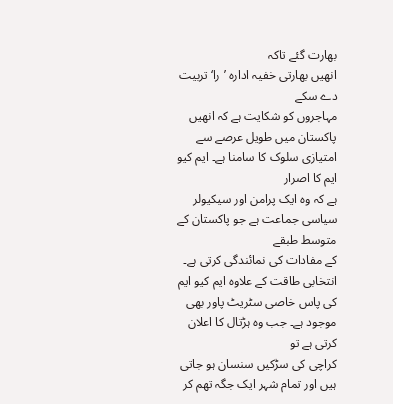بھارت گئے تاکہ
انھیں بھارتی خفیہ ادارہ ’را‘ تربیت دے سکے
مہاجروں کو شکایت ہے کہ انھیں
پاکستان میں طویل عرصے سے امتیازی سلوک کا سامنا ہے۔ ایم کیو ایم کا اصرار
ہے کہ وہ ایک پرامن اور سیکیولر سیاسی جماعت ہے جو پاکستان کے متوسط طبقے
کے مفادات کی نمائندگی کرتی ہے۔
انتخابی طاقت کے علاوہ ایم کیو ایم
کی پاس خاصی سٹریٹ پاور بھی موجود ہے۔ جب وہ ہڑتال کا اعلان کرتی ہے تو
کراچی کی سڑکیں سنسان ہو جاتی ہیں اور تمام شہر ایک جگہ تھم کر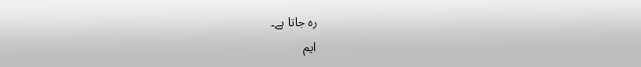رہ جاتا ہے۔
ایم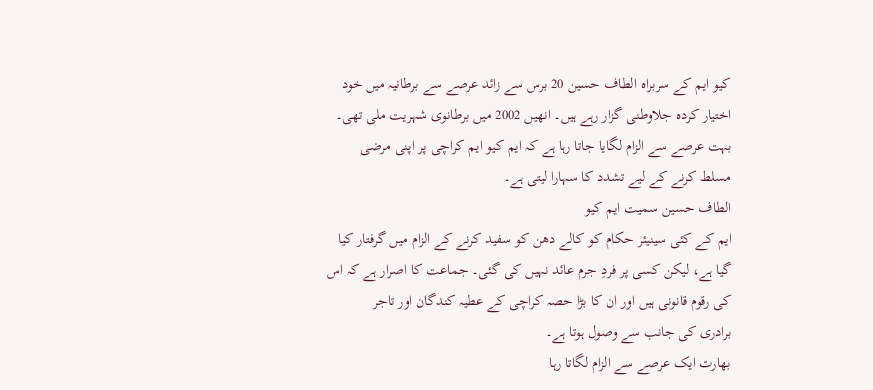کیو ایم کے سربراہ الطاف حسین 20 برس سے زائد عرصے سے برطانیہ میں خود
اختیار کردہ جلاوطنی گزار رہے ہیں۔ انھیں 2002 میں برطانوی شہریت ملی تھی۔
بہت عرصے سے الزام لگایا جاتا رہا ہے کہ ایم کیو ایم کراچی پر اپنی مرضی
مسلط کرنے کے لیے تشدد کا سہارا لیتی ہے۔
الطاف حسین سمیت ایم کیو
ایم کے کئی سینیئر حکام کو کالے دھن کو سفید کرنے کے الزام میں گرفتار کیا
گیا ہے، لیکن کسی پر فردِ جرم عائد نہیں کی گئی۔ جماعت کا اصرار ہے کہ اس
کی رقوم قانونی ہیں اور ان کا بڑا حصہ کراچی کے عطیہ کندگان اور تاجر
برادری کی جانب سے وصول ہوتا ہے۔
بھارت ایک عرصے سے الزام لگاتا رہا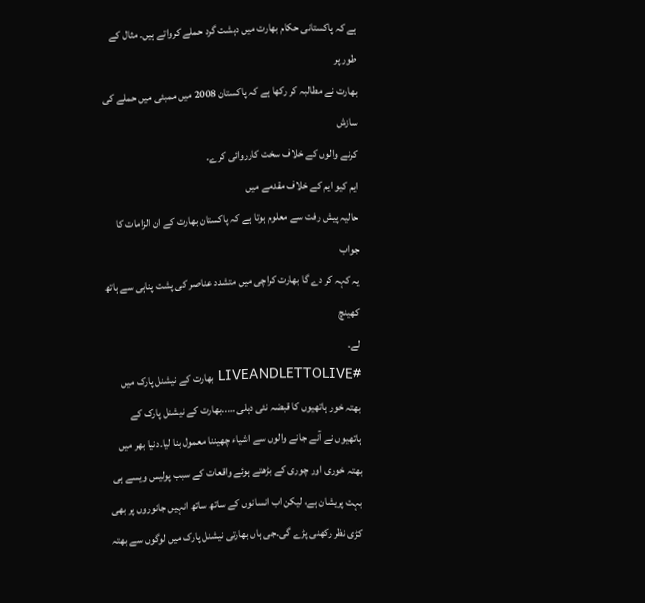ہے کہ پاکستانی حکام بھارت میں دہشت گرد حملے کرواتے ہیں۔ مثال کے طور پر
بھارت نے مطالبہ کر رکھا ہے کہ پاکستان 2008 میں ممبئی میں حملے کی سازش
کرنے والوں کے خلاف سخت کارروائی کرے۔
ایم کیو ایم کے خلاف مقدمے میں
حالیہ پیش رفت سے معلوم ہوتا ہے کہ پاکستان بھارت کے ان الزامات کا جواب
یہ کہہ کر دے گا بھارت کراچی میں متشدد عناصر کی پشت پناہی سے ہاتھ کھینچ
لے۔
#LIVEANDLETTOLIVE بھارت کے نیشنل پارک میں بھتہ خور ہاتھیوں کا قبضہ نئی دہلی …..بھارت کے نیشنل پارک کے ہاتھیوں نے آنے جانے والوں سے اشیاء چھیننا معمول بنا لیا۔دنیا بھر میں بھتہ خوری اور چوری کے بڑھتے ہوئے واقعات کے سبب پولیس ویسے ہی بہت پریشان ہے، لیکن اب انسانوں کے ساتھ ساتھ انہیں جانوروں پر بھی کڑی نظر رکھنی پڑے گی۔جی ہاں بھارتی نیشنل پارک میں لوگوں سے بھتہ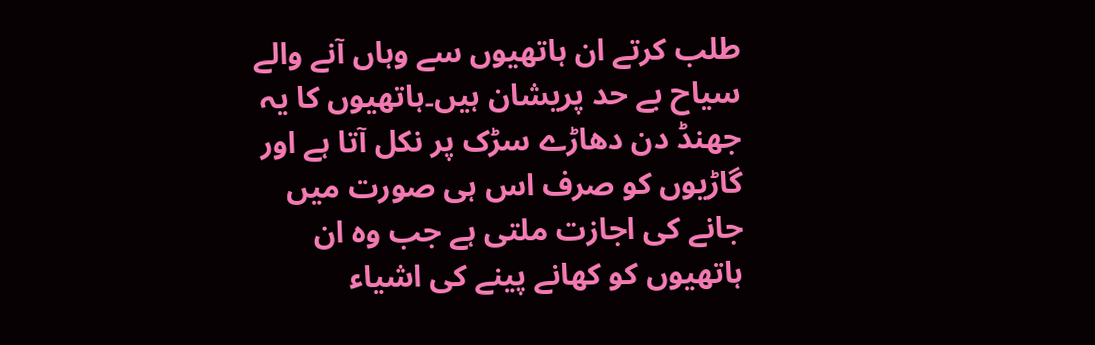طلب کرتے ان ہاتھیوں سے وہاں آنے والے سیاح بے حد پریشان ہیں۔ہاتھیوں کا یہ جھنڈ دن دھاڑے سڑک پر نکل آتا ہے اور گاڑیوں کو صرف اس ہی صورت میں جانے کی اجازت ملتی ہے جب وہ ان ہاتھیوں کو کھانے پینے کی اشیاء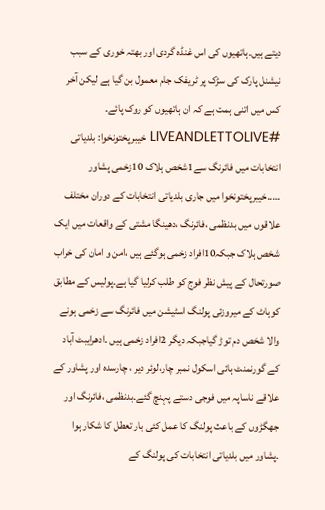دیتے ہیں۔ہاتھیوں کی اس غنڈہ گردی اور بھتہ خوری کے سبب نیشنل پارک کی سڑک پر ٹریفک جام معمول بن گیا ہے لیکن آخر کس میں اتنی ہمت ہے کہ ان ہاتھیوں کو روک پائے۔
#LIVEANDLETTOLIVE خیبرپختونخوا: بلدیاتی انتخابات میں فائرنگ سے1شخص ہلاک 10زخمی پشاور …..خیبرپختونخوا میں جاری بلدیاتی انتخابات کے دوران مختلف علاقوں میں بدنظمی ،فائرنگ ،دھینگا مشتی کے واقعات میں ایک شخص ہلاک جبکہ10افراد زخمی ہوگئے ہیں ،امن و امان کی خراب صورتحال کے پیش نظر فوج کو طلب کرلیا گیا ہے۔پولیس کے مطابق کوہاٹ کے میروزئی پولنگ اسٹیشن میں فائرنگ سے زخمی ہونے والا شخص دم توڑ گیاجبکہ دیگر 2افراد زخمی ہیں ۔ادھرایبٹ آباد کے گورنمنٹ ہائی اسکول نمبر چار،لوئر دیر ، چارسدہ اور پشاور کے علاقے ناساپہ میں فوجی دستے پہنچ گئے۔بدنظمی ،فائرنگ اور جھگڑوں کے باعث پولنگ کا عمل کئی بار تعطل کا شکار ہوا ۔پشاور میں بلدیاتی انتخابات کی پولنگ کے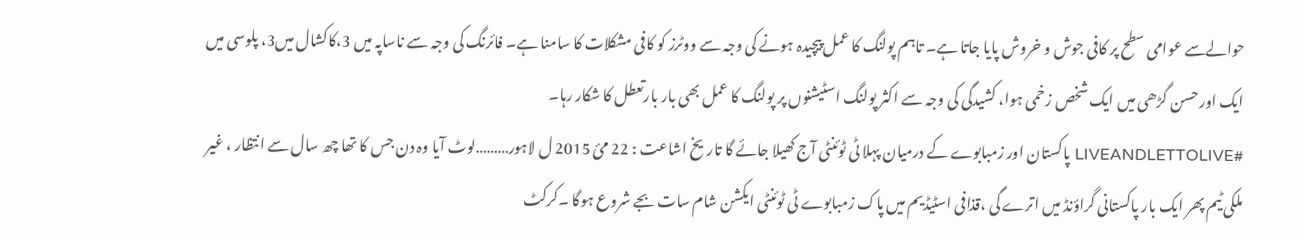حوالےسے عوامی سطح پر کافی جوش و خروش پایا جاتا ہے۔ تاہم پولنگ کا عمل پیچیدہ ہونے کی وجہ سے ووٹرز کو کافی مشکلات کا سامنا ہے۔ فائرنگ کی وجہ سے ناساپہ میں 3،کاکشال میں3، پلوسی میں ایک اور حسن گڑھی میں ایک شخص زخمی ہوا، کشیدگی کی وجہ سے اکثر پولنگ اسٹیشنوں پر پولنگ کا عمل بھی بار بارتعطل کا شکار رہا۔
#LIVEANDLETTOLIVE پاکستان اور زمبابوے کے درمیان پہلا ٹی ٹوئنٹی آج کھیلا جائے گا تاریخ اشاعت : 22 مئ 2015 ل لاہور………لوٹ آیا وہ دن جس کا تھا چھ سال سے انتظار ، غیر ملکی ٹیم پھر ایک بار پاکستانی گراؤنڈ میں اترے گی ،قذافی اسٹیڈیم میں پاک زمبابوے ٹی ٹوئنٹی ایکشن شام سات بجے شروع ہوگا ۔کرکٹ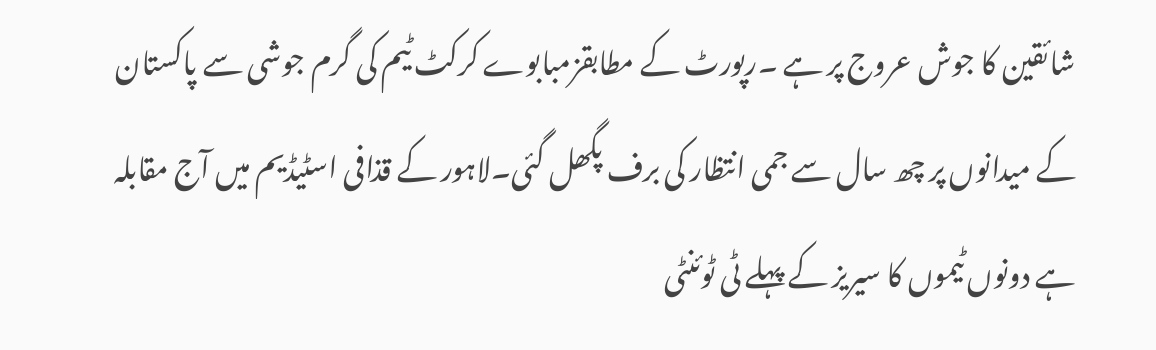شائقین کا جوش عروج پر ہے ۔رپورٹ کے مطابقزمبابوے کرکٹ ٹیم کی گرم جوشی سے پاکستان کے میدانوں پر چھ سال سے جمی انتظار کی برف پگھل گئی۔لاہور کے قذافی اسٹیڈیم میں آج مقابلہ ہے دونوں ٹیموں کا سیریز کے پہلے ٹی ٹوئنٹی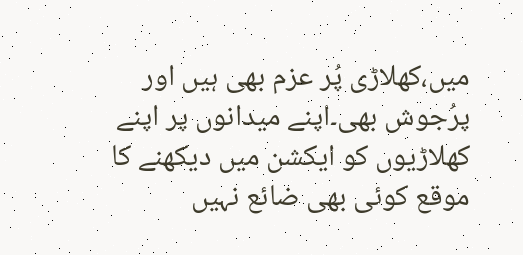میں،کھلاڑی پُر عزم بھی ہیں اور پرُجوش بھی۔اپنے میدانوں پر اپنے کھلاڑیوں کو ایکشن میں دیکھنے کا موقع کوئی بھی ضائع نہیں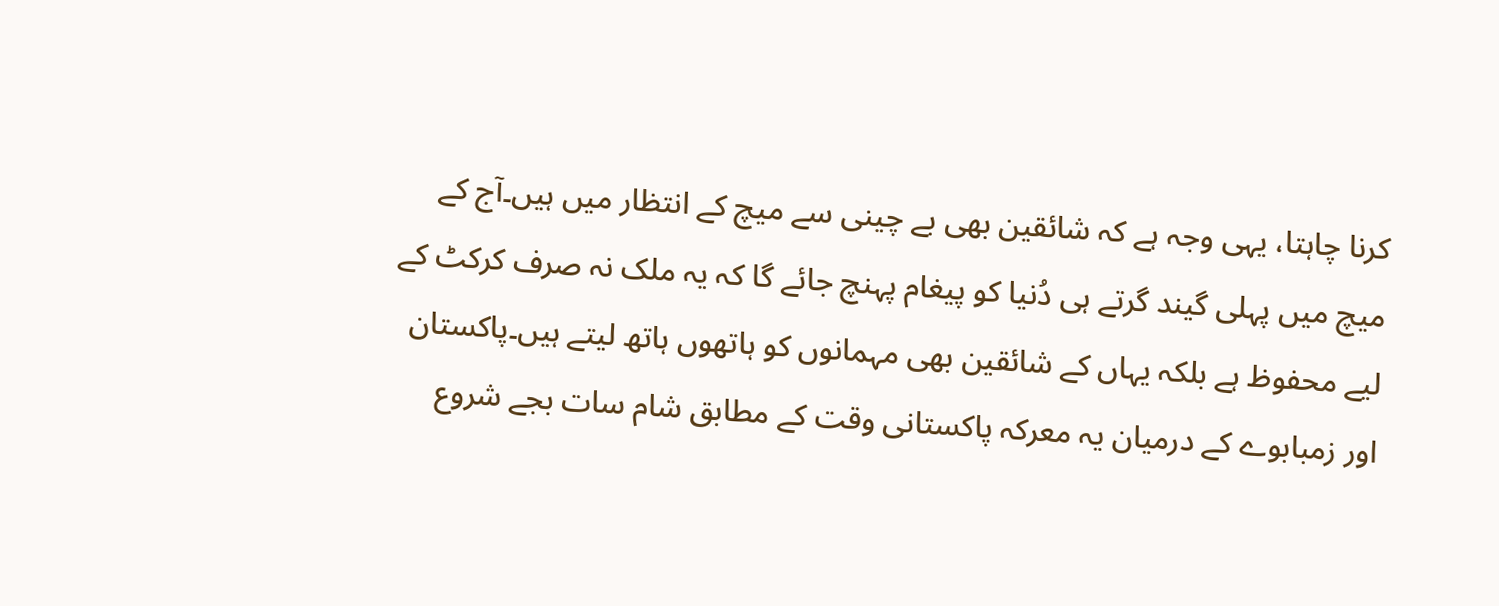کرنا چاہتا، یہی وجہ ہے کہ شائقین بھی بے چینی سے میچ کے انتظار میں ہیں۔آج کے میچ میں پہلی گیند گرتے ہی دُنیا کو پیغام پہنچ جائے گا کہ یہ ملک نہ صرف کرکٹ کے لیے محفوظ ہے بلکہ یہاں کے شائقین بھی مہمانوں کو ہاتھوں ہاتھ لیتے ہیں۔پاکستان اور زمبابوے کے درمیان یہ معرکہ پاکستانی وقت کے مطابق شام سات بجے شروع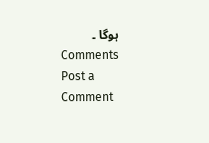ہوگا ۔
Comments
Post a Comment